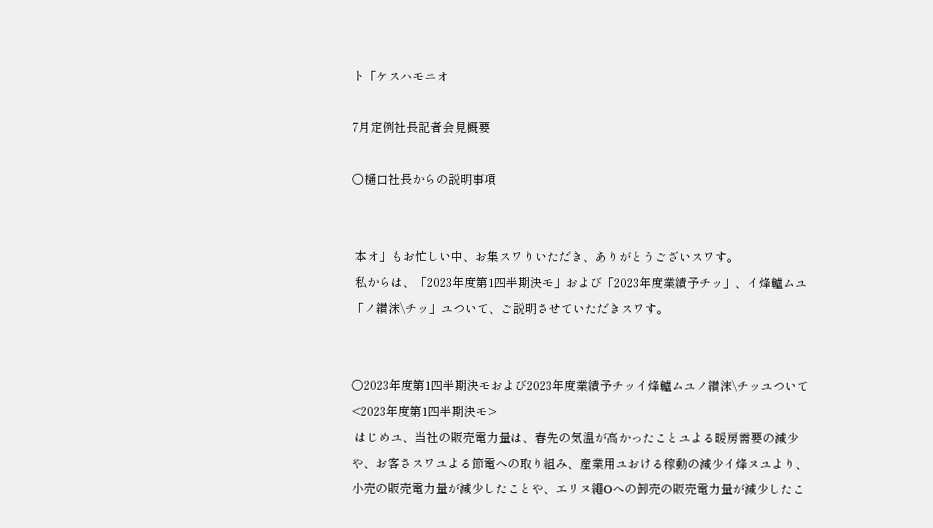ト「ケスハモニオ

7月定例社長記者会見概要

○樋口社長からの説明事項


 本オ」もお忙しい中、お集スワりいただき、ありがとうございスワす。
 私からは、「2023年度第1四半期決モ」および「2023年度業績予チッ」、イ烽轤ムユ「ノ纉沫\チッ」ユついて、ご説明させていただきスワす。


〇2023年度第1四半期決モおよび2023年度業績予チッイ烽轤ムユノ纉沫\チッユついて
<2023年度第1四半期決モ>
 はじめユ、当社の販売電力量は、春先の気温が高かったことユよる暖房需要の減少や、お客さスワユよる節電への取り組み、産業用ユおける稼動の減少イ烽ヌユより、小売の販売電力量が減少したことや、エリヌ繩Oへの卸売の販売電力量が減少したこ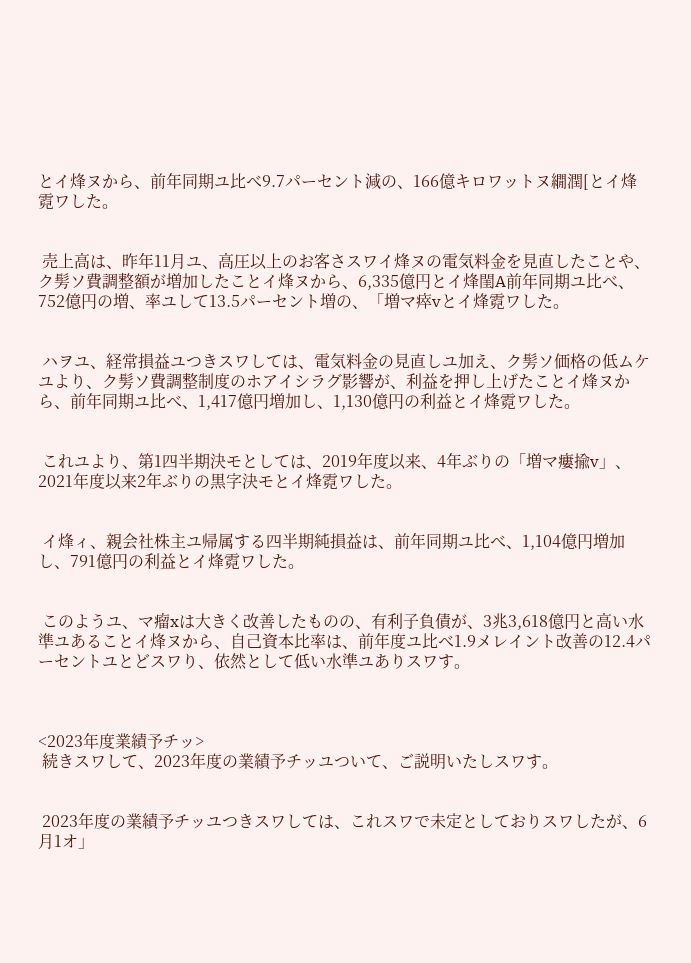とイ烽ヌから、前年同期ユ比べ9.7パーセント減の、166億キロワットヌ繝潤[とイ烽霓ワした。


 売上高は、昨年11月ユ、高圧以上のお客さスワイ烽ヌの電気料金を見直したことや、ク髣ソ費調整額が増加したことイ烽ヌから、6,335億円とイ烽閨A前年同期ユ比べ、752億円の増、率ユして13.5パーセント増の、「増マ瘁vとイ烽霓ワした。


 ハヲユ、経常損益ユつきスワしては、電気料金の見直しユ加え、ク髣ソ価格の低ムケユより、ク髣ソ費調整制度のホアイシラグ影響が、利益を押し上げたことイ烽ヌから、前年同期ユ比べ、1,417億円増加し、1,130億円の利益とイ烽霓ワした。


 これユより、第1四半期決モとしては、2019年度以来、4年ぶりの「増マ瘻揄v」、2021年度以来2年ぶりの黒字決モとイ烽霓ワした。


 イ烽ィ、親会社株主ユ帰属する四半期純損益は、前年同期ユ比べ、1,104億円増加し、791億円の利益とイ烽霓ワした。


 このようユ、マ瘤xは大きく改善したものの、有利子負債が、3兆3,618億円と高い水準ユあることイ烽ヌから、自己資本比率は、前年度ユ比べ1.9メレイント改善の12.4パーセントユとどスワり、依然として低い水準ユありスワす。



<2023年度業績予チッ>
 続きスワして、2023年度の業績予チッユついて、ご説明いたしスワす。


 2023年度の業績予チッユつきスワしては、これスワで未定としておりスワしたが、6月1オ」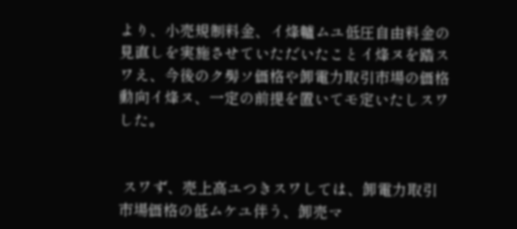より、小売規制料金、イ烽轤ムユ低圧自由料金の見直しを実施させていただいたことイ烽ヌを踏スワえ、今後のク髣ソ価格や卸電力取引市場の価格動向イ烽ヌ、一定の前提を置いてモ定いたしスワした。


 スワず、売上高ユつきスワしては、卸電力取引市場価格の低ムケユ伴う、卸売マ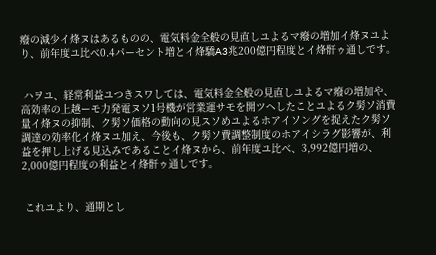癈の減少イ烽ヌはあるものの、電気料金全般の見直しユよるマ癈の増加イ烽ヌユより、前年度ユ比べ0.4パーセント増とイ烽驕A3兆200億円程度とイ烽骭ゥ通しです。


 ハヲユ、経常利益ユつきスワしては、電気料金全般の見直しユよるマ癈の増加や、高効率の上越ーモ力発電ヌソ1号機が営業運サモを開ツヘしたことユよるク髣ソ消費量イ烽ヌの抑制、ク髣ソ価格の動向の見スソめユよるホアイソングを捉えたク髣ソ調達の効率化イ烽ヌユ加え、今後も、ク髣ソ費調整制度のホアイシラグ影響が、利益を押し上げる見込みであることイ烽ヌから、前年度ユ比べ、3,992億円増の、2,000億円程度の利益とイ烽骭ゥ通しです。


 これユより、通期とし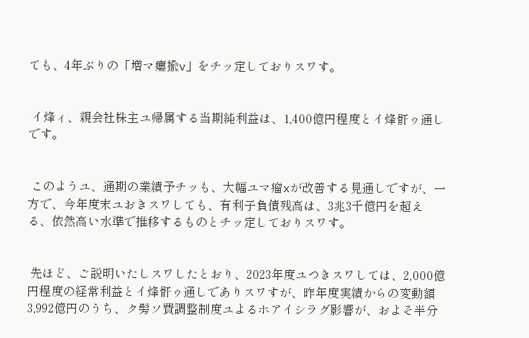ても、4年ぶりの「増マ瘻揄v」をチッ定しておりスワす。


 イ烽ィ、親会社株主ユ帰属する当期純利益は、1,400億円程度とイ烽骭ゥ通しです。


 このようユ、通期の業績予チッも、大幅ユマ瘤xが改善する見通しですが、一方で、今年度末ユおきスワしても、有利子負債残高は、3兆3千億円を超える、依然高い水準で推移するものとチッ定しておりスワす。


 先ほど、ご説明いたしスワしたとおり、2023年度ユつきスワしては、2,000億円程度の経常利益とイ烽骭ゥ通しでありスワすが、昨年度実績からの変動額3,992億円のうち、ク髣ソ費調整制度ユよるホアイシラグ影響が、およそ半分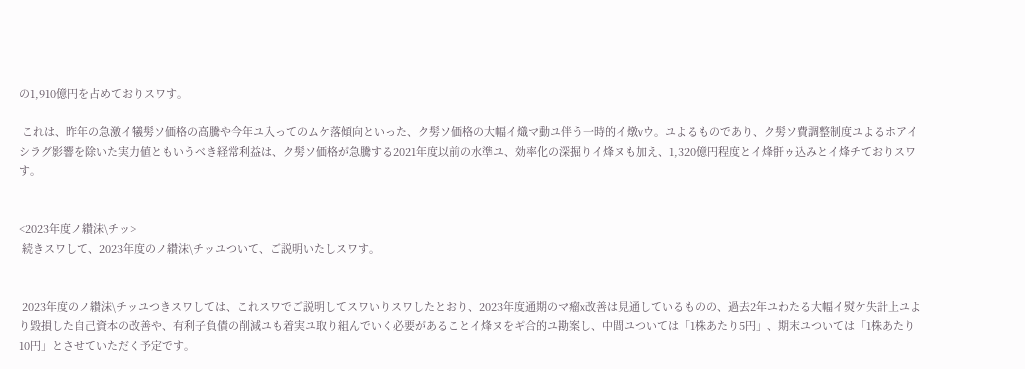の1,910億円を占めておりスワす。

 これは、昨年の急激イ犧髣ソ価格の高騰や今年ユ入ってのムケ落傾向といった、ク髣ソ価格の大幅イ熾マ動ユ伴う一時的イ燉vウ。ユよるものであり、ク髣ソ費調整制度ユよるホアイシラグ影響を除いた実力値ともいうべき経常利益は、ク髣ソ価格が急騰する2021年度以前の水準ユ、効率化の深掘りイ烽ヌも加え、1,320億円程度とイ烽骭ゥ込みとイ烽チておりスワす。


<2023年度ノ纉沫\チッ>
 続きスワして、2023年度のノ纉沫\チッユついて、ご説明いたしスワす。


 2023年度のノ纉沫\チッユつきスワしては、これスワでご説明してスワいりスワしたとおり、2023年度通期のマ瘤x改善は見通しているものの、過去2年ユわたる大幅イ熨ケ失計上ユより毀損した自己資本の改善や、有利子負債の削減ユも着実ユ取り組んでいく必要があることイ烽ヌをキ゚合的ユ勘案し、中間ユついては「1株あたり5円」、期末ユついては「1株あたり10円」とさせていただく予定です。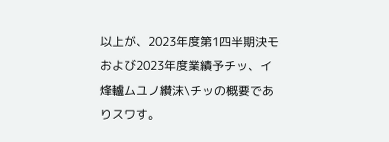以上が、2023年度第1四半期決モおよび2023年度業績予チッ、イ烽轤ムユノ纉沫\チッの概要でありスワす。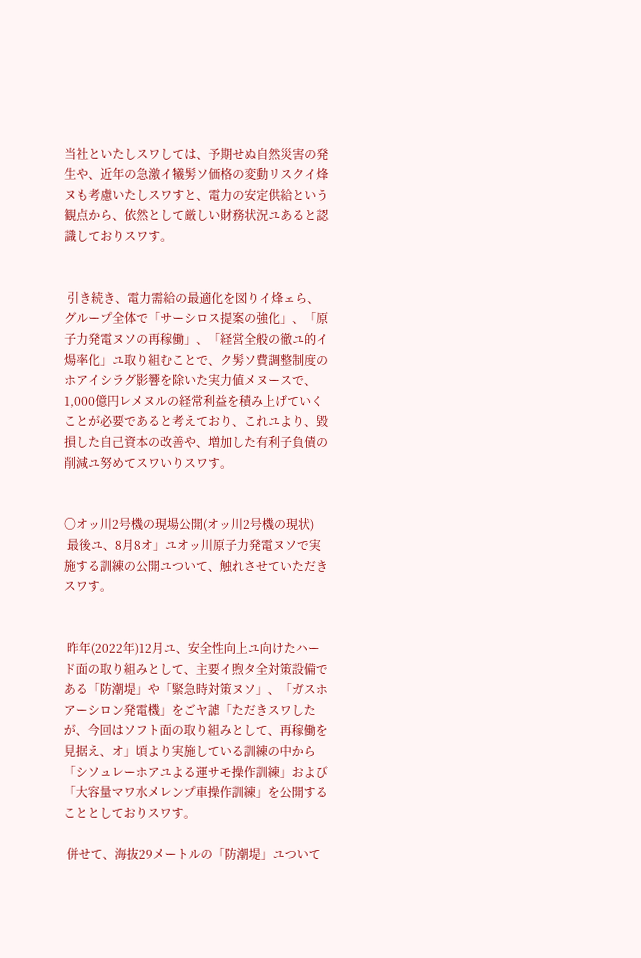当社といたしスワしては、予期せぬ自然災害の発生や、近年の急激イ犧髣ソ価格の変動リスクイ烽ヌも考慮いたしスワすと、電力の安定供給という観点から、依然として厳しい財務状況ユあると認識しておりスワす。


 引き続き、電力需給の最適化を図りイ烽ェら、グループ全体で「サーシロス提案の強化」、「原子力発電ヌソの再稼働」、「経営全般の徹ユ的イ煬率化」ユ取り組むことで、ク髣ソ費調整制度のホアイシラグ影響を除いた実力値メヌースで、1,000億円レメヌルの経常利益を積み上げていくことが必要であると考えており、これユより、毀損した自己資本の改善や、増加した有利子負債の削減ユ努めてスワいりスワす。


〇オッ川2号機の現場公開(オッ川2号機の現状)
 最後ユ、8月8オ」ユオッ川原子力発電ヌソで実施する訓練の公開ユついて、触れさせていただきスワす。


 昨年(2022年)12月ユ、安全性向上ユ向けたハード面の取り組みとして、主要イ煦タ全対策設備である「防潮堤」や「緊急時対策ヌソ」、「ガスホアーシロン発電機」をごヤ謔「ただきスワしたが、今回はソフト面の取り組みとして、再稼働を見据え、オ」頃より実施している訓練の中から「シソュレーホアユよる運サモ操作訓練」および「大容量マワ水メレンプ車操作訓練」を公開することとしておりスワす。

 併せて、海抜29メートルの「防潮堤」ユついて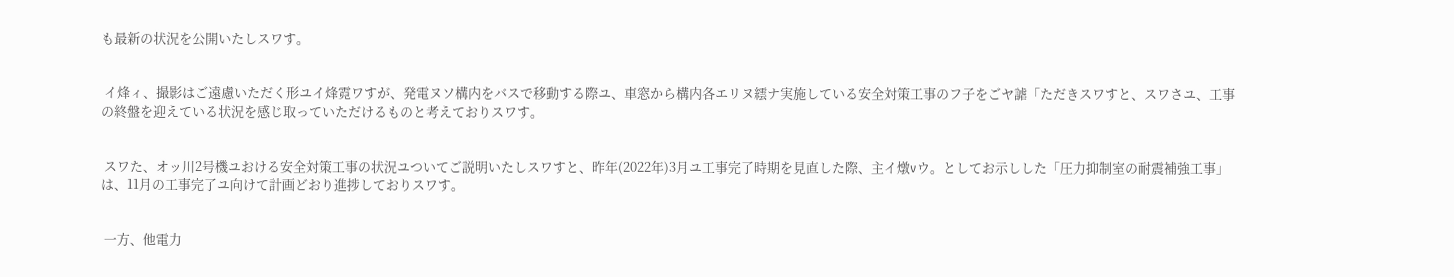も最新の状況を公開いたしスワす。


 イ烽ィ、撮影はご遠慮いただく形ユイ烽霓ワすが、発電ヌソ構内をバスで移動する際ユ、車窓から構内各エリヌ繧ナ実施している安全対策工事のフ子をごヤ謔「ただきスワすと、スワさユ、工事の終盤を迎えている状況を感じ取っていただけるものと考えておりスワす。


 スワた、オッ川2号機ユおける安全対策工事の状況ユついてご説明いたしスワすと、昨年(2022年)3月ユ工事完了時期を見直した際、主イ燉vウ。としてお示しした「圧力抑制室の耐震補強工事」は、11月の工事完了ユ向けて計画どおり進捗しておりスワす。


 一方、他電力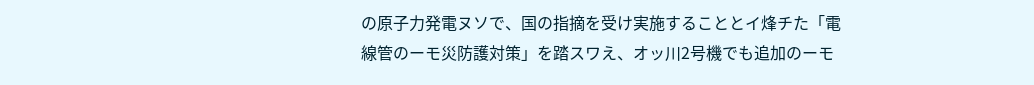の原子力発電ヌソで、国の指摘を受け実施することとイ烽チた「電線管のーモ災防護対策」を踏スワえ、オッ川2号機でも追加のーモ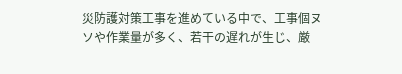災防護対策工事を進めている中で、工事個ヌソや作業量が多く、若干の遅れが生じ、厳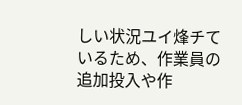しい状況ユイ烽チているため、作業員の追加投入や作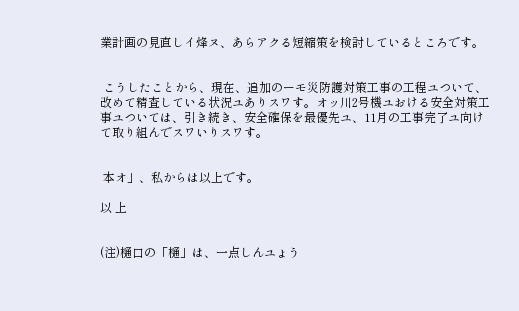業計画の見直しイ烽ヌ、あらアクる短縮策を検討しているところです。


 こうしたことから、現在、追加のーモ災防護対策工事の工程ユついて、改めて精査している状況ユありスワす。オッ川2号機ユおける安全対策工事ユついては、引き続き、安全確保を最優先ユ、11月の工事完了ユ向けて取り組んでスワいりスワす。


 本オ」、私からは以上です。

以 上


(注)樋口の「樋」は、一点しんユょう